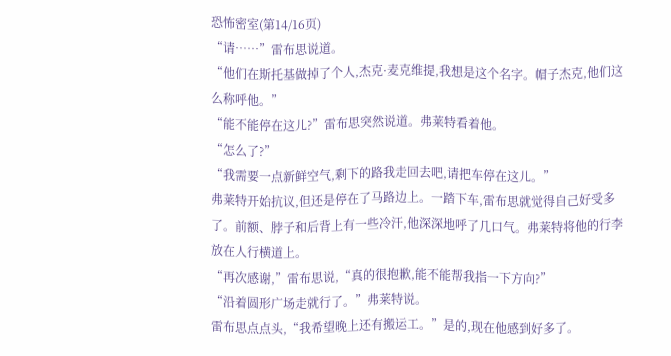恐怖密室(第14/16页)
“请……”雷布思说道。
“他们在斯托基做掉了个人,杰克·麦克维提,我想是这个名字。帽子杰克,他们这么称呼他。”
“能不能停在这儿?”雷布思突然说道。弗莱特看着他。
“怎么了?”
“我需要一点新鲜空气,剩下的路我走回去吧,请把车停在这儿。”
弗莱特开始抗议,但还是停在了马路边上。一踏下车,雷布思就觉得自己好受多了。前额、脖子和后背上有一些冷汗,他深深地呼了几口气。弗莱特将他的行李放在人行横道上。
“再次感谢,”雷布思说,“真的很抱歉,能不能帮我指一下方向?”
“沿着圆形广场走就行了。”弗莱特说。
雷布思点点头,“我希望晚上还有搬运工。”是的,现在他感到好多了。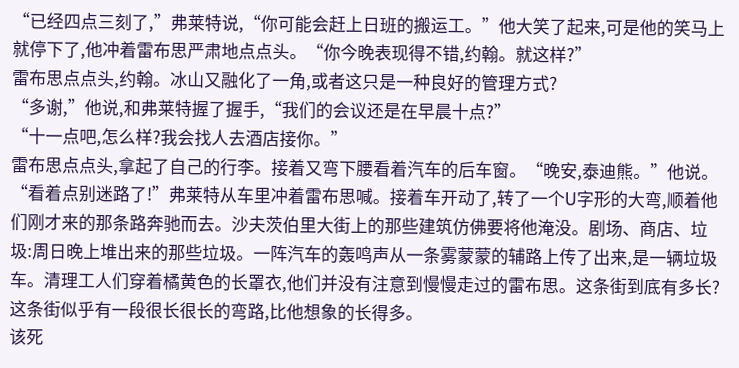“已经四点三刻了,”弗莱特说,“你可能会赶上日班的搬运工。”他大笑了起来,可是他的笑马上就停下了,他冲着雷布思严肃地点点头。“你今晚表现得不错,约翰。就这样?”
雷布思点点头,约翰。冰山又融化了一角,或者这只是一种良好的管理方式?
“多谢,”他说,和弗莱特握了握手,“我们的会议还是在早晨十点?”
“十一点吧,怎么样?我会找人去酒店接你。”
雷布思点点头,拿起了自己的行李。接着又弯下腰看着汽车的后车窗。“晚安,泰迪熊。”他说。
“看着点别迷路了!”弗莱特从车里冲着雷布思喊。接着车开动了,转了一个U字形的大弯,顺着他们刚才来的那条路奔驰而去。沙夫茨伯里大街上的那些建筑仿佛要将他淹没。剧场、商店、垃圾:周日晚上堆出来的那些垃圾。一阵汽车的轰鸣声从一条雾蒙蒙的辅路上传了出来,是一辆垃圾车。清理工人们穿着橘黄色的长罩衣,他们并没有注意到慢慢走过的雷布思。这条街到底有多长?这条街似乎有一段很长很长的弯路,比他想象的长得多。
该死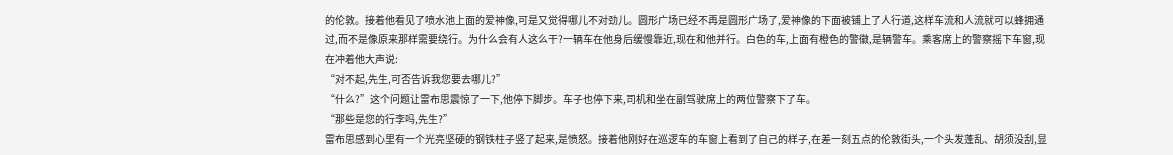的伦敦。接着他看见了喷水池上面的爱神像,可是又觉得哪儿不对劲儿。圆形广场已经不再是圆形广场了,爱神像的下面被铺上了人行道,这样车流和人流就可以蜂拥通过,而不是像原来那样需要绕行。为什么会有人这么干?一辆车在他身后缓慢靠近,现在和他并行。白色的车,上面有橙色的警徽,是辆警车。乘客席上的警察摇下车窗,现在冲着他大声说:
“对不起,先生,可否告诉我您要去哪儿?”
“什么?”这个问题让雷布思震惊了一下,他停下脚步。车子也停下来,司机和坐在副驾驶席上的两位警察下了车。
“那些是您的行李吗,先生?”
雷布思感到心里有一个光亮坚硬的钢铁柱子竖了起来,是愤怒。接着他刚好在巡逻车的车窗上看到了自己的样子,在差一刻五点的伦敦街头,一个头发蓬乱、胡须没刮,显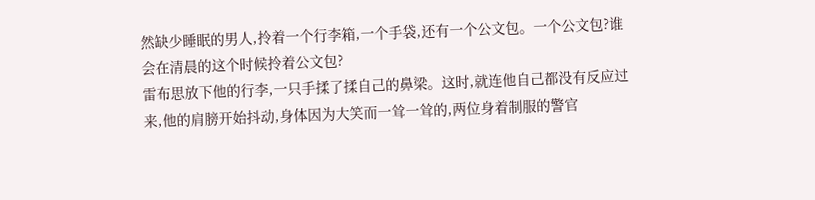然缺少睡眠的男人,拎着一个行李箱,一个手袋,还有一个公文包。一个公文包?谁会在清晨的这个时候拎着公文包?
雷布思放下他的行李,一只手揉了揉自己的鼻梁。这时,就连他自己都没有反应过来,他的肩膀开始抖动,身体因为大笑而一耸一耸的,两位身着制服的警官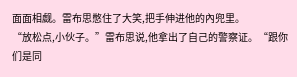面面相觑。雷布思憋住了大笑,把手伸进他的內兜里。
“放松点,小伙子。”雷布思说,他拿出了自己的警察证。“跟你们是同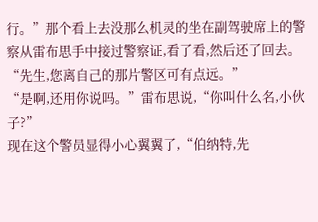行。”那个看上去没那么机灵的坐在副驾驶席上的警察从雷布思手中接过警察证,看了看,然后还了回去。
“先生,您离自己的那片警区可有点远。”
“是啊,还用你说吗。”雷布思说,“你叫什么名,小伙子?”
现在这个警员显得小心翼翼了,“伯纳特,先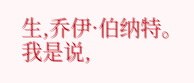生,乔伊·伯纳特。我是说,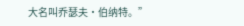大名叫乔瑟夫·伯纳特。”